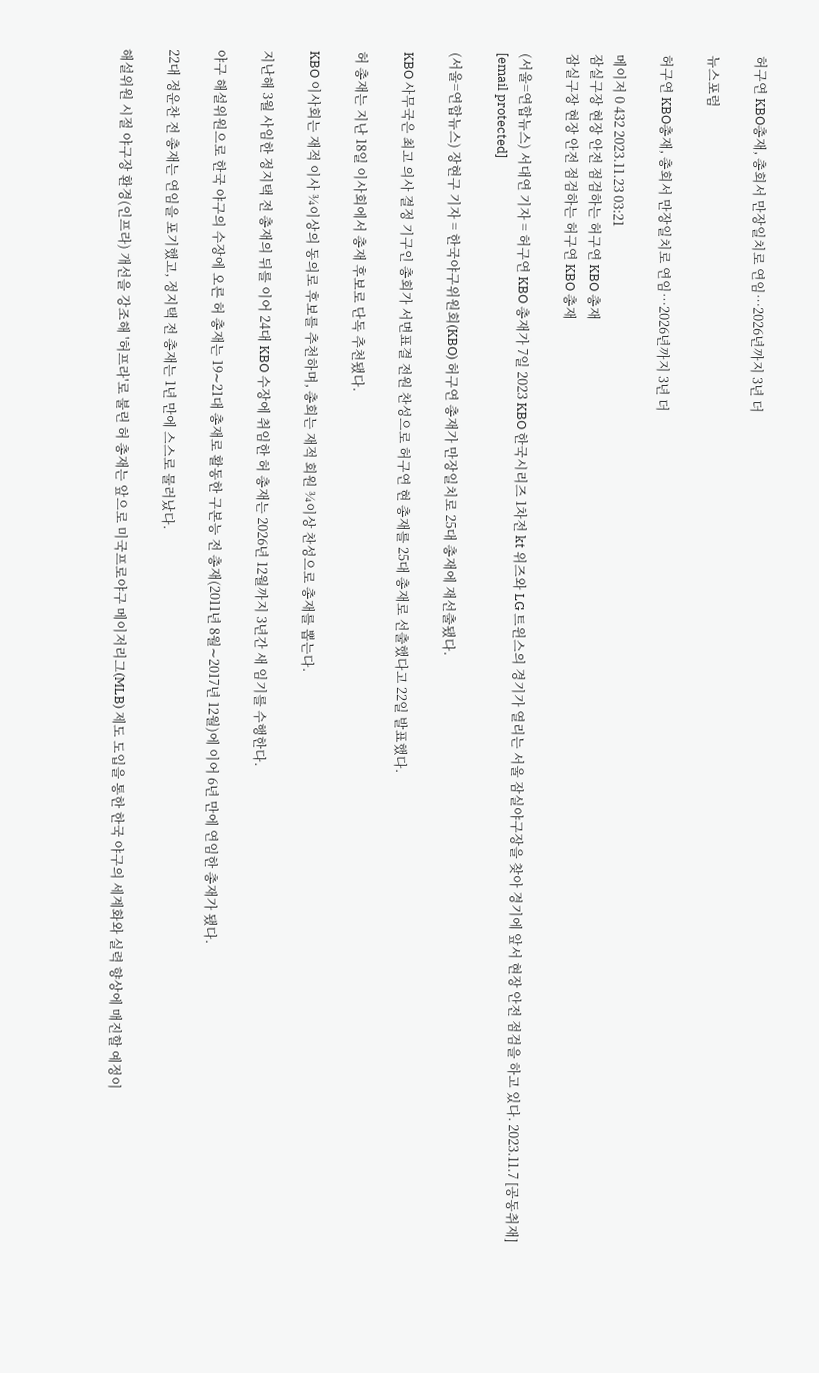허구연 KBO총재, 총회서 만장일치로 연임…2026년까지 3년 더

뉴스포럼

허구연 KBO총재, 총회서 만장일치로 연임…2026년까지 3년 더

메이저 0 432 2023.11.23 03:21
잠실구장 현장 안전 점검하는 허구연 KBO 총재
잠실구장 현장 안전 점검하는 허구연 KBO 총재

(서울=연합뉴스) 서대연 기자 = 허구연 KBO 총재가 7일 2023 KBO 한국시리즈 1차전 kt 위즈와 LG 트윈스의 경기가 열리는 서울 잠실야구장을 찾아 경기에 앞서 현장 안전 점검을 하고 있다. 2023.11.7 [공동취재] [email protected]

(서울=연합뉴스) 장현구 기자 = 한국야구위원회(KBO) 허구연 총재가 만장일치로 25대 총재에 재선출됐다.

KBO 사무국은 최고 의사 결정 기구인 총회가 서면표결 전원 찬성으로 허구연 현 총재를 25대 총재로 선출했다고 22일 발표했다.

허 총재는 지난 18일 이사회에서 총재 후보로 단독 추천됐다.

KBO 이사회는 재적 이사 ¾이상의 동의로 후보를 추천하며, 총회는 재적 회원 ¾이상 찬성으로 총재를 뽑는다.

지난해 3월 사임한 정지택 전 총재의 뒤를 이어 24대 KBO 수장에 취임한 허 총재는 2026년 12월까지 3년간 새 임기를 수행한다.

야구 해설위원으로 한국 야구의 수장에 오른 허 총재는 19∼21대 총재로 활동한 구본능 전 총재(2011년 8월∼2017년 12월)에 이어 6년 만에 연임한 총재가 됐다.

22대 정운찬 전 총재는 연임을 포기했고, 정지택 전 총재는 1년 만에 스스로 물러났다.

해설위원 시절 야구장 환경(인프라) 개선을 강조해 '허프라'로 불린 허 총재는 앞으로 미국프로야구 메이저리그(MLB) 제도 도입을 통한 한국 야구의 세계화와 실력 향상에 매진할 예정이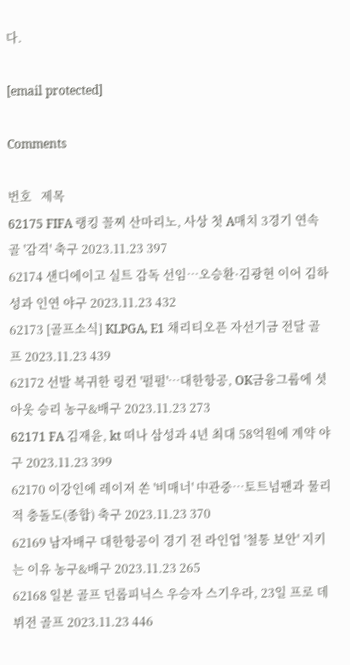다.

[email protected]

Comments

번호   제목
62175 FIFA 랭킹 꼴찌 산마리노, 사상 첫 A매치 3경기 연속 골 '감격' 축구 2023.11.23 397
62174 샌디에이고 실트 감독 선임…오승환·김광현 이어 김하성과 인연 야구 2023.11.23 432
62173 [골프소식] KLPGA, E1 채리티오픈 자선기금 전달 골프 2023.11.23 439
62172 선발 복귀한 링컨 '펄펄'…대한항공, OK금융그룹에 셧아웃 승리 농구&배구 2023.11.23 273
62171 FA 김재윤, kt 떠나 삼성과 4년 최대 58억원에 계약 야구 2023.11.23 399
62170 이강인에 레이저 쏜 '비매너' 中관중…토트넘팬과 물리적 충돌도(종합) 축구 2023.11.23 370
62169 남자배구 대한항공이 경기 전 라인업 '철통 보안' 지키는 이유 농구&배구 2023.11.23 265
62168 일본 골프 던롭피닉스 우승자 스기우라, 23일 프로 데뷔전 골프 2023.11.23 446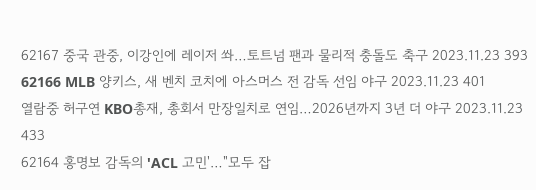62167 중국 관중, 이강인에 레이저 쏴…토트넘 팬과 물리적 충돌도 축구 2023.11.23 393
62166 MLB 양키스, 새 벤치 코치에 아스머스 전 감독 선임 야구 2023.11.23 401
열람중 허구연 KBO총재, 총회서 만장일치로 연임…2026년까지 3년 더 야구 2023.11.23 433
62164 홍명보 감독의 'ACL 고민'…"모두 잡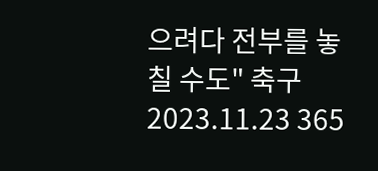으려다 전부를 놓칠 수도" 축구 2023.11.23 365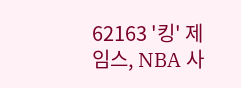62163 '킹' 제임스, NBA 사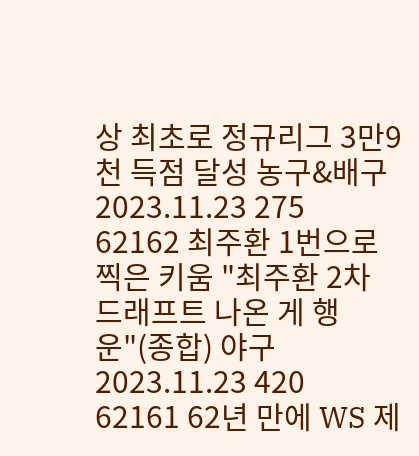상 최초로 정규리그 3만9천 득점 달성 농구&배구 2023.11.23 275
62162 최주환 1번으로 찍은 키움 "최주환 2차 드래프트 나온 게 행운"(종합) 야구 2023.11.23 420
62161 62년 만에 WS 제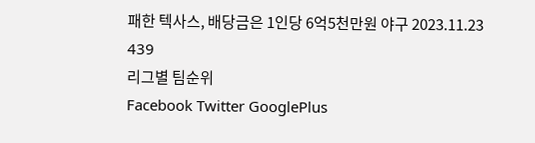패한 텍사스, 배당금은 1인당 6억5천만원 야구 2023.11.23 439
리그별 팀순위
Facebook Twitter GooglePlus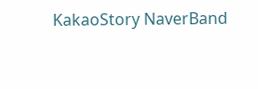KakaoStory NaverBand